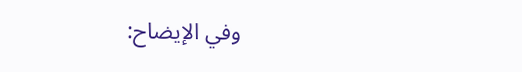وفي الإيضاح: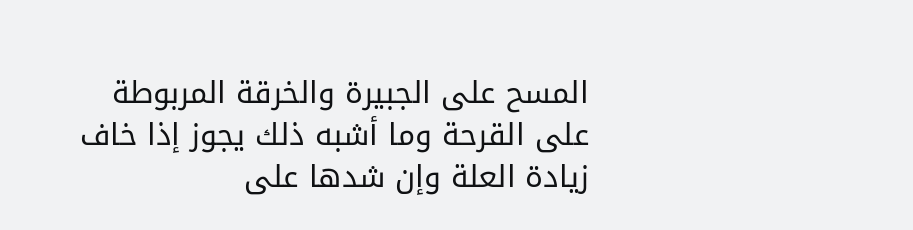المسح على الجبيرة والخرقة المربوطة على القرحة وما أشبه ذلك يجوز إذا خاف زيادة العلة وإن شدها على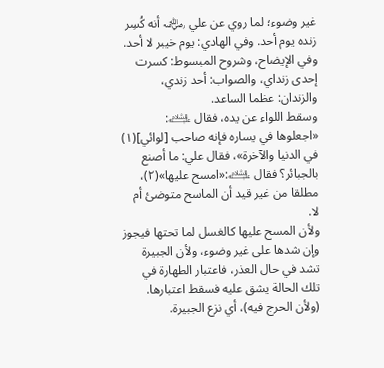غير وضوء؛ لما روي عن علي ﵁ أنه كُسِر زنده يوم أحد. وفي الهادي: يوم خيبر لا أحد.
وفي الإيضاح، وشروح المبسوط: كسرت إحدى زنداي، والصواب: أحد زندي، والزندان: عظما الساعد.
وسقط اللواء عن يده، فقال ﵇: «اجعلوها في يساره فإنه صاحب [لوائي](١) في الدنيا والآخرة»، فقال علي: ما أصنع بالجبائر؟ فقال ﵇:«امسح عليها»(٢)، مطلقا من غير قيد أن الماسح متوضئ أم لا.
ولأن المسح عليها كالغسل لما تحتها فيجوز وإن شدها على غير وضوء، ولأن الجبيرة تشد في حال العذر، فاعتبار الطهارة في تلك الحالة يشق عليه فسقط اعتبارها.
(ولأن الحرج فيه)، أي نزع الجبيرة.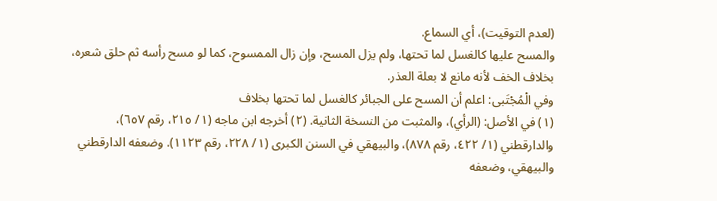(لعدم التوقيت)، أي السماع.
والمسح عليها كالغسل لما تحتها، ولم يزل المسح، وإن زال الممسوح، كما لو مسح رأسه ثم حلق شعره، بخلاف الخف لأنه مانع لا بعلة العذر.
وفي الْمُجْتَبى: اعلم أن المسح على الجبائر كالغسل لما تحتها بخلاف
(١) في الأصل: (الرأي)، والمثبت من النسخة الثانية. (٢) أخرجه ابن ماجه (١/ ٢١٥، رقم ٦٥٧)، والدارقطني (١/ ٤٢٢، رقم ٨٧٨)، والبيهقي في السنن الكبرى (١/ ٢٢٨، رقم ١١٢٣). وضعفه الدارقطني والبيهقي، وضعفه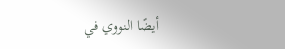أيضًا النووي في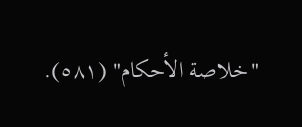"خلاصة الأحكام" (٥٨١).